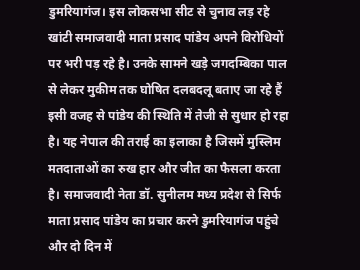डुमरियागंज। इस लोकसभा सीट से चुनाव लड़ रहे खांटी समाजवादी माता प्रसाद पांडेय अपने विरोधियों पर भरी पड़ रहे है। उनके सामने खड़े जगदम्बिका पाल से लेकर मुकीम तक घोषित दलबदलू बताए जा रहे हैं इसी वजह से पांडेय की स्थिति में तेजी से सुधार हो रहा है। यह नेपाल की तराई का इलाका है जिसमें मुस्लिम मतदाताओं का रुख हार और जीत का फैसला करता है। समाजवादी नेता डॉ. सुनीलम मध्य प्रदेश से सिर्फ माता प्रसाद पांडेय का प्रचार करने डुमरियागंज पहुंचे और दो दिन में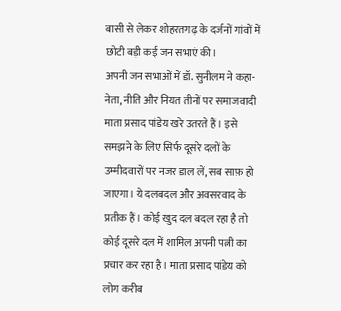बासी से लेकर शोहरतगढ़ के दर्जनों गांवों में छोटी बड़ी कई जन सभाएं की।
अपनी जन सभाओं में डॉ. सुनीलम ने कहा- नेता, नीति और नियत तीनों पर समाजवादी माता प्रसाद पांडेय खरे उतरते हैं। इसे समझने के लिए सिर्फ दूसरे दलों के उम्मीदवारों पर नजर डाल लें, सब साफ़ हो जाएगा। ये दलबदल और अवसरवाद के प्रतीक हैं। कोई खुद दल बदल रहा है तो कोई दूसरे दल में शामिल अपनी पत्नी का प्रचार कर रहा है। माता प्रसाद पांडेय को लोग करीब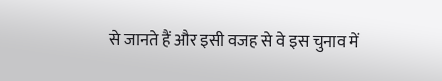से जानते हैं और इसी वजह से वे इस चुनाव में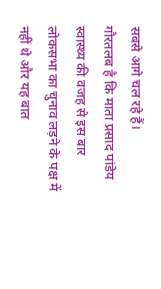सबसे आगे चल रहे हैं।
गौरतलब है कि माता प्रसाद पांडेय स्वास्थ्य की वजह से इस बार लोकसभा का चुनाव लड़ने के पक्ष में नहीं थे और यह बात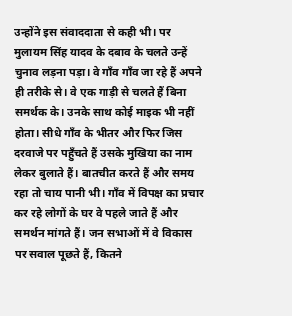उन्होंने इस संवाददाता से कही भी। पर मुलायम सिंह यादव के दबाव के चलते उन्हें चुनाव लड़ना पड़ा। वे गाँव गाँव जा रहे हैं अपने ही तरीके से। वे एक गाड़ी से चलते हैं बिना समर्थक के। उनके साथ कोई माइक भी नहीं होता। सीधे गाँव के भीतर और फिर जिस दरवाजे पर पहुँचते हैं उसके मुखिया का नाम लेकर बुलाते हैं। बातचीत करते हैं और समय रहा तो चाय पानी भी। गाँव में विपक्ष का प्रचार कर रहे लोगों के घर वे पहले जाते हैं और समर्थन मांगते हैं। जन सभाओं में वे विकास पर सवाल पूछते हैं, कितने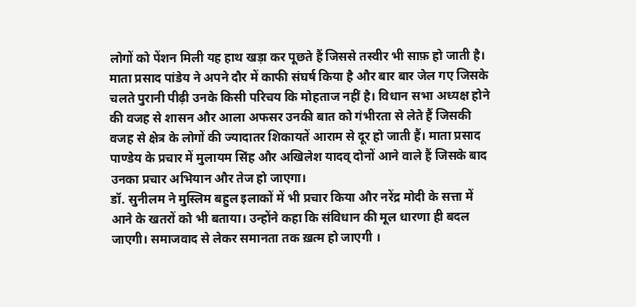लोगों को पेंशन मिली यह हाथ खड़ा कर पूछते हैं जिससे तस्वीर भी साफ़ हो जाती है।
माता प्रसाद पांडेय ने अपने दौर में काफी संघर्ष किया है और बार बार जेल गए जिसके चलते पुरानी पीढ़ी उनके किसी परिचय कि मोहताज नहीं है। विधान सभा अध्यक्ष होने की वजह से शासन और आला अफसर उनकी बात को गंभीरता से लेते हैं जिसकी वजह से क्षेत्र के लोगों की ज्यादातर शिकायतें आराम से दूर हो जाती हैं। माता प्रसाद पाण्डेय के प्रचार में मुलायम सिंह और अखिलेश यादव् दोनों आने वाले हैं जिसके बाद उनका प्रचार अभियान और तेज हो जाएगा।
डॉ. सुनीलम ने मुस्लिम बहुल इलाकों में भी प्रचार किया और नरेंद्र मोदी के सत्ता में आने के खतरों को भी बताया। उन्होंने कहा कि संविधान की मूल धारणा ही बदल जाएगी। समाजवाद से लेकर समानता तक ख़त्म हो जाएगी ।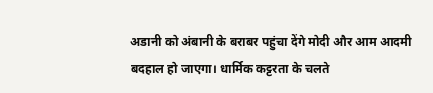अडानी को अंबानी के बराबर पहुंचा देंगे मोदी और आम आदमी बदहाल हो जाएगा। धार्मिक कट्टरता के चलते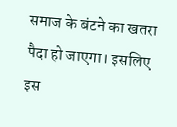समाज के बंटने का खतरा पैदा हो जाएगा। इसलिए इस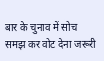बार के चुनाव में सोच समझ कर वोट देना जरूरी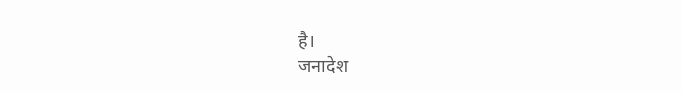है।
जनादेश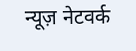न्यूज़ नेटवर्क